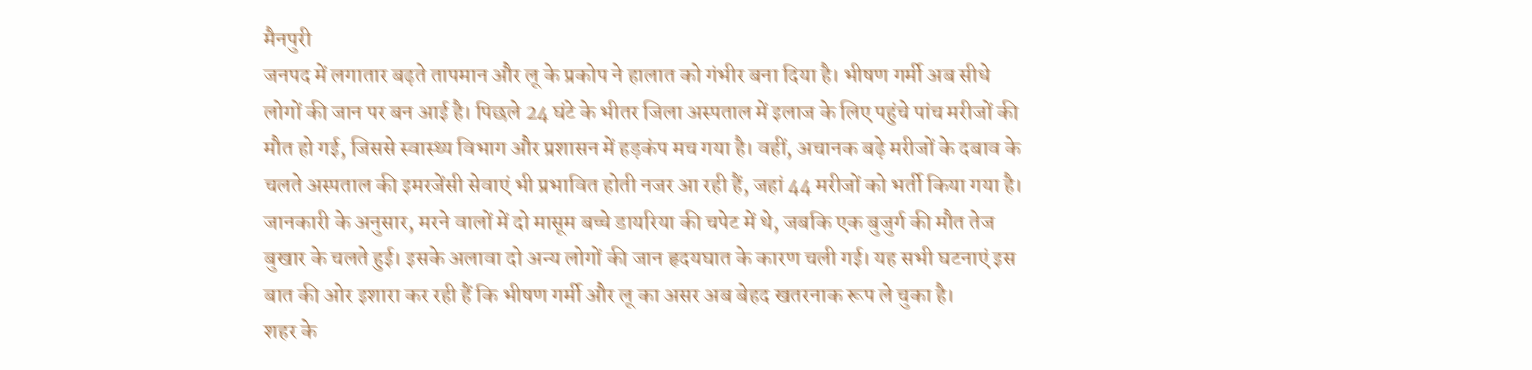मैनपुरी
जनपद में लगातार बढ़ते तापमान और लू के प्रकोप ने हालात को गंभीर बना दिया है। भीषण गर्मी अब सीधे लोगों की जान पर बन आई है। पिछले 24 घंटे के भीतर जिला अस्पताल में इलाज के लिए पहुंचे पांच मरीजों की मौत हो गई, जिससे स्वास्थ्य विभाग और प्रशासन में हड़कंप मच गया है। वहीं, अचानक बढ़े मरीजों के दबाव के चलते अस्पताल की इमरजेंसी सेवाएं भी प्रभावित होती नजर आ रही हैं, जहां 44 मरीजों को भर्ती किया गया है।
जानकारी के अनुसार, मरने वालों में दो मासूम बच्चे डायरिया की चपेट में थे, जबकि एक बुजुर्ग की मौत तेज बुखार के चलते हुई। इसके अलावा दो अन्य लोगों की जान हृदयघात के कारण चली गई। यह सभी घटनाएं इस बात की ओर इशारा कर रही हैं कि भीषण गर्मी और लू का असर अब बेहद खतरनाक रूप ले चुका है।
शहर के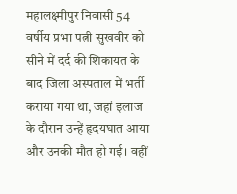महालक्ष्मीपुर निवासी 54 वर्षीय प्रभा पत्नी सुखवीर को सीने में दर्द की शिकायत के बाद जिला अस्पताल में भर्ती कराया गया था, जहां इलाज के दौरान उन्हें हृदयघात आया और उनकी मौत हो गई। वहीं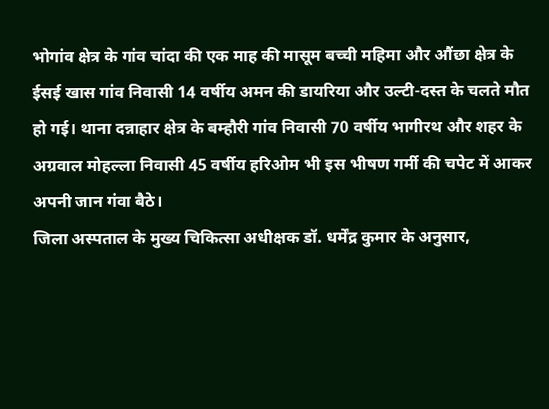भोगांव क्षेत्र के गांव चांदा की एक माह की मासूम बच्ची महिमा और औंछा क्षेत्र के ईसई खास गांव निवासी 14 वर्षीय अमन की डायरिया और उल्टी-दस्त के चलते मौत हो गई। थाना दन्नाहार क्षेत्र के बम्हौरी गांव निवासी 70 वर्षीय भागीरथ और शहर के अग्रवाल मोहल्ला निवासी 45 वर्षीय हरिओम भी इस भीषण गर्मी की चपेट में आकर अपनी जान गंवा बैठे।
जिला अस्पताल के मुख्य चिकित्सा अधीक्षक डॉ. धर्मेंद्र कुमार के अनुसार,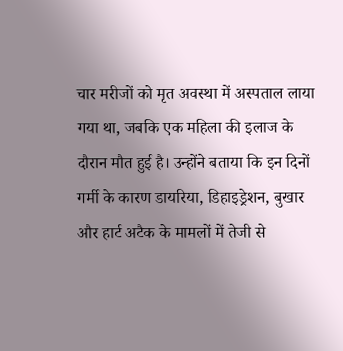चार मरीजों को मृत अवस्था में अस्पताल लाया गया था, जबकि एक महिला की इलाज के दौरान मौत हुई है। उन्होंने बताया कि इन दिनों गर्मी के कारण डायरिया, डिहाइड्रेशन, बुखार और हार्ट अटैक के मामलों में तेजी से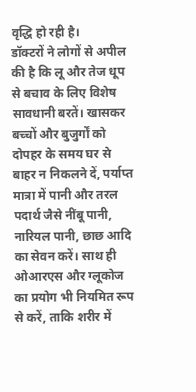वृद्धि हो रही है।
डॉक्टरों ने लोगों से अपील की है कि लू और तेज धूप से बचाव के लिए विशेष सावधानी बरतें। खासकर बच्चों और बुजुर्गों को दोपहर के समय घर से बाहर न निकलने दें, पर्याप्त मात्रा में पानी और तरल पदार्थ जैसे नींबू पानी, नारियल पानी, छाछ आदि का सेवन करें। साथ ही ओआरएस और ग्लूकोज का प्रयोग भी नियमित रूप से करें, ताकि शरीर में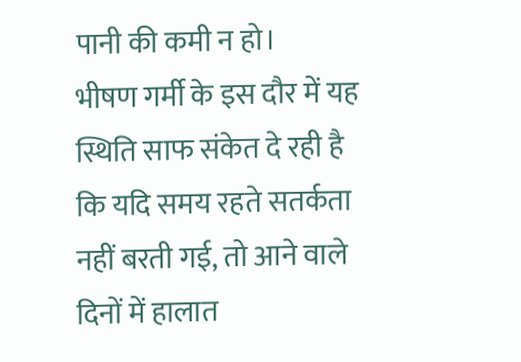पानी की कमी न हो।
भीषण गर्मी के इस दौर में यह स्थिति साफ संकेत दे रही है कि यदि समय रहते सतर्कता नहीं बरती गई, तो आने वाले दिनों में हालात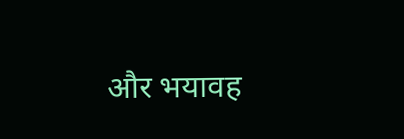और भयावह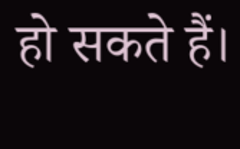हो सकते हैं।